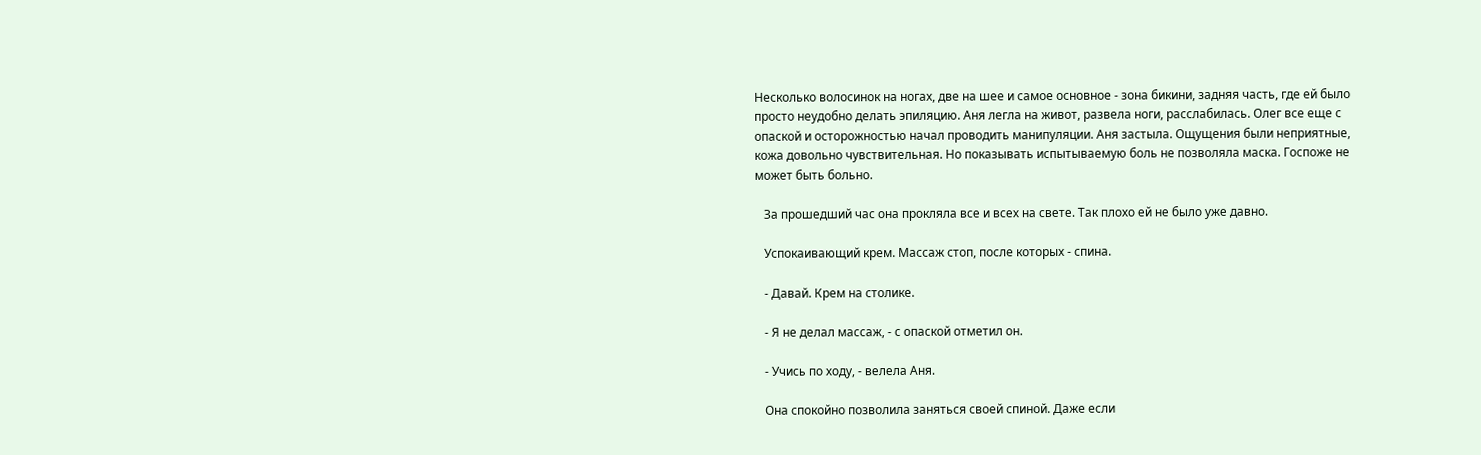Несколько волосинок на ногах, две на шее и самое основное - зона бикини, задняя часть, где ей было просто неудобно делать эпиляцию. Аня легла на живот, развела ноги, расслабилась. Олег все еще с опаской и осторожностью начал проводить манипуляции. Аня застыла. Ощущения были неприятные, кожа довольно чувствительная. Но показывать испытываемую боль не позволяла маска. Госпоже не может быть больно.

   За прошедший час она прокляла все и всех на свете. Так плохо ей не было уже давно.

   Успокаивающий крем. Массаж стоп, после которых - спина.

   - Давай. Крем на столике.

   - Я не делал массаж, - с опаской отметил он.

   - Учись по ходу, - велела Аня.

   Она спокойно позволила заняться своей спиной. Даже если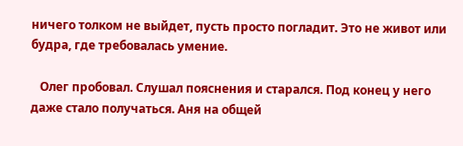ничего толком не выйдет, пусть просто погладит. Это не живот или будра, где требовалась умение.

   Олег пробовал. Слушал пояснения и старался. Под конец у него даже стало получаться. Аня на общей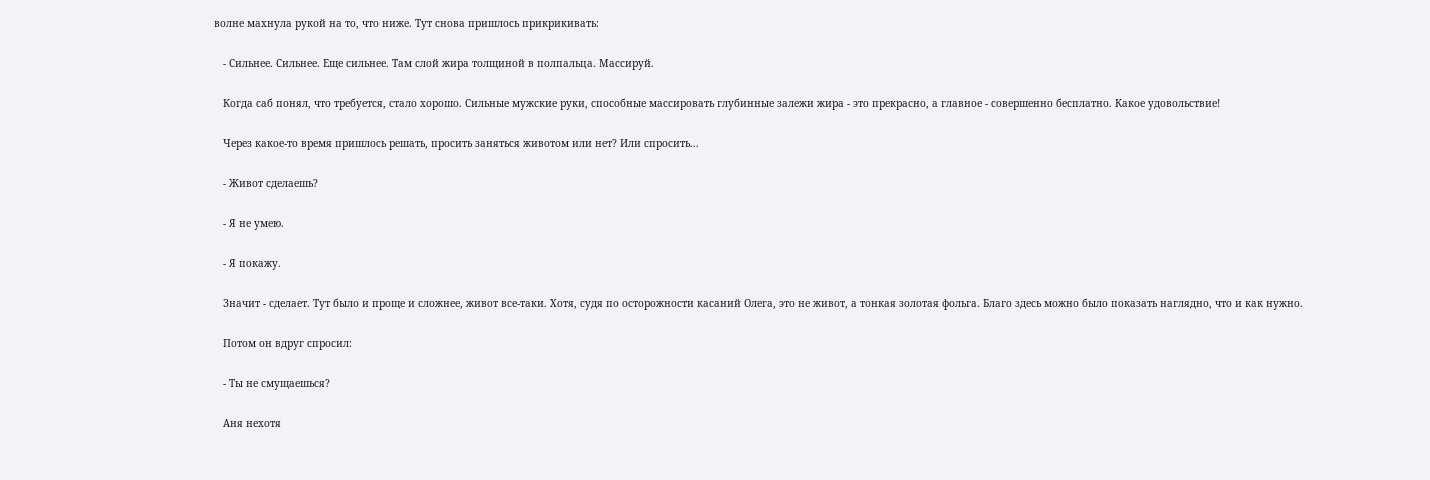волне махнула рукой на то, что ниже. Тут снова пришлось прикрикивать:

   - Сильнее. Сильнее. Еще сильнее. Там слой жира толщиной в полпальца. Массируй.

   Когда саб понял, что требуется, стало хорошо. Сильные мужские руки, способные массировать глубинные залежи жира - это прекрасно, а главное - совершенно бесплатно. Какое удовольствие!

   Через какое-то время пришлось решать, просить заняться животом или нет? Или спросить...

   - Живот сделаешь?

   - Я не умею.

   - Я покажу.

   Значит - сделает. Тут было и проще и сложнее, живот все-таки. Хотя, судя по осторожности касаний Олега, это не живот, а тонкая золотая фольга. Благо здесь можно было показать наглядно, что и как нужно.

   Потом он вдруг спросил:

   - Ты не смущаешься?

   Аня нехотя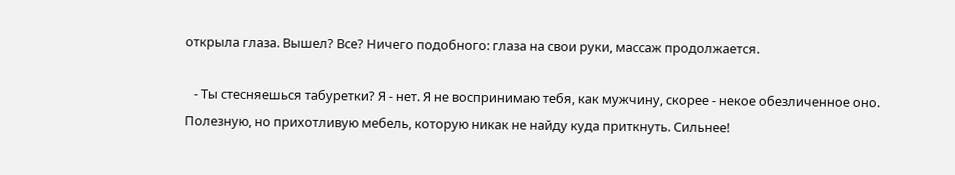открыла глаза. Вышел? Все? Ничего подобного: глаза на свои руки, массаж продолжается.

   - Ты стесняешься табуретки? Я - нет. Я не воспринимаю тебя, как мужчину, скорее - некое обезличенное оно. Полезную, но прихотливую мебель, которую никак не найду куда приткнуть. Сильнее!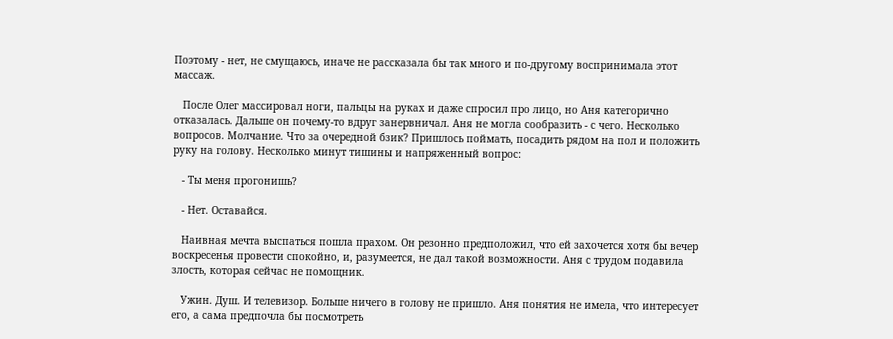Поэтому - нет, не смущаюсь, иначе не рассказала бы так много и по-другому воспринимала этот массаж.

   После Олег массировал ноги, пальцы на руках и даже спросил про лицо, но Аня категорично отказалась. Дальше он почему-то вдруг занервничал. Аня не могла сообразить - с чего. Несколько вопросов. Молчание. Что за очередной бзик? Пришлось поймать, посадить рядом на пол и положить руку на голову. Несколько минут тишины и напряженный вопрос:

   - Ты меня прогонишь?

   - Нет. Оставайся.

   Наивная мечта выспаться пошла прахом. Он резонно предположил, что ей захочется хотя бы вечер воскресенья провести спокойно, и, разумеется, не дал такой возможности. Аня с трудом подавила злость, которая сейчас не помощник.

   Ужин. Душ. И телевизор. Больше ничего в голову не пришло. Аня понятия не имела, что интересует его, а сама предпочла бы посмотреть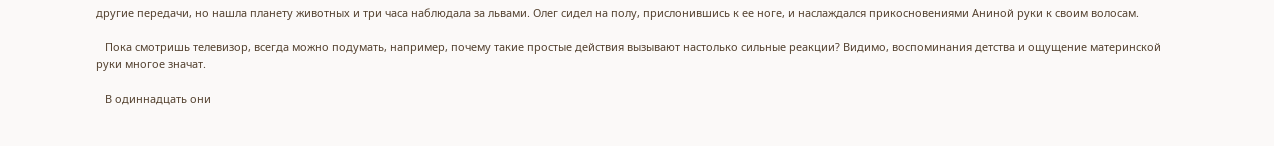другие передачи, но нашла планету животных и три часа наблюдала за львами. Олег сидел на полу, прислонившись к ее ноге, и наслаждался прикосновениями Аниной руки к своим волосам.

   Пока смотришь телевизор, всегда можно подумать, например, почему такие простые действия вызывают настолько сильные реакции? Видимо, воспоминания детства и ощущение материнской руки многое значат.

   В одиннадцать они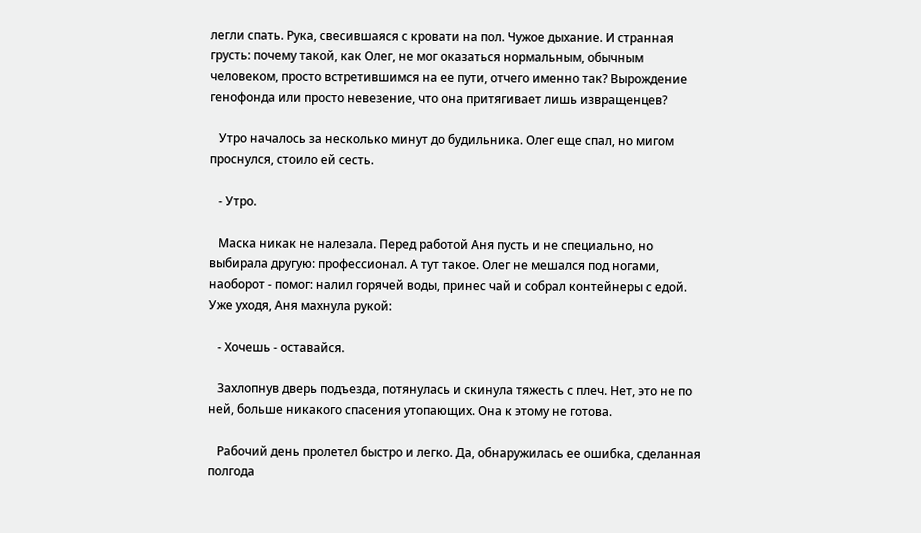легли спать. Рука, свесившаяся с кровати на пол. Чужое дыхание. И странная грусть: почему такой, как Олег, не мог оказаться нормальным, обычным человеком, просто встретившимся на ее пути, отчего именно так? Вырождение генофонда или просто невезение, что она притягивает лишь извращенцев?

   Утро началось за несколько минут до будильника. Олег еще спал, но мигом проснулся, стоило ей сесть.

   - Утро.

   Маска никак не налезала. Перед работой Аня пусть и не специально, но выбирала другую: профессионал. А тут такое. Олег не мешался под ногами, наоборот - помог: налил горячей воды, принес чай и собрал контейнеры с едой. Уже уходя, Аня махнула рукой:

   - Хочешь - оставайся.

   Захлопнув дверь подъезда, потянулась и скинула тяжесть с плеч. Нет, это не по ней, больше никакого спасения утопающих. Она к этому не готова.

   Рабочий день пролетел быстро и легко. Да, обнаружилась ее ошибка, сделанная полгода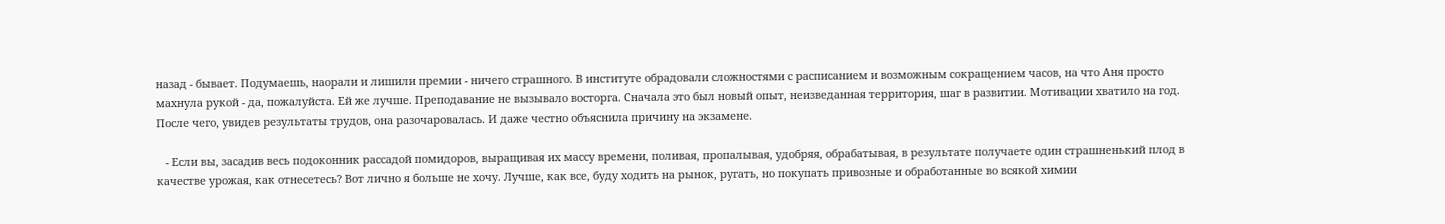назад - бывает. Подумаешь, наорали и лишили премии - ничего страшного. В институте обрадовали сложностями с расписанием и возможным сокращением часов, на что Аня просто махнула рукой - да, пожалуйста. Ей же лучше. Преподавание не вызывало восторга. Сначала это был новый опыт, неизведанная территория, шаг в развитии. Мотивации хватило на год. После чего, увидев результаты трудов, она разочаровалась. И даже честно объяснила причину на экзамене.

   - Если вы, засадив весь подоконник рассадой помидоров, выращивая их массу времени, поливая, пропалывая, удобряя, обрабатывая, в результате получаете один страшненький плод в качестве урожая, как отнесетесь? Вот лично я больше не хочу. Лучше, как все, буду ходить на рынок, ругать, но покупать привозные и обработанные во всякой химии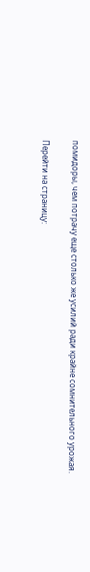помидоры, чем потрачу еще столько же усилий ради крайне сомнительного урожая.

Перейти на страницу: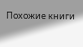Похожие книги